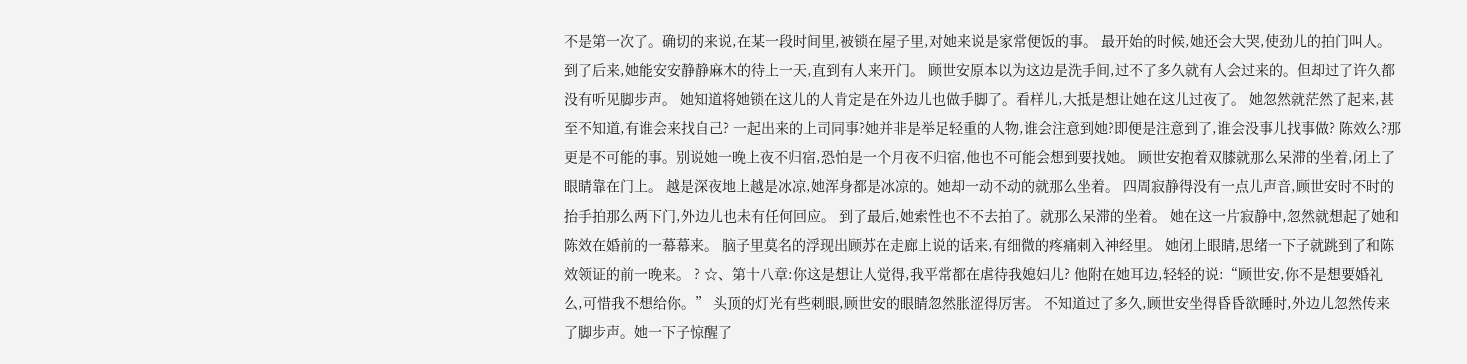不是第一次了。确切的来说,在某一段时间里,被锁在屋子里,对她来说是家常便饭的事。 最开始的时候,她还会大哭,使劲儿的拍门叫人。到了后来,她能安安静静麻木的待上一天,直到有人来开门。 顾世安原本以为这边是洗手间,过不了多久就有人会过来的。但却过了许久都没有听见脚步声。 她知道将她锁在这儿的人肯定是在外边儿也做手脚了。看样儿,大抵是想让她在这儿过夜了。 她忽然就茫然了起来,甚至不知道,有谁会来找自己? 一起出来的上司同事?她并非是举足轻重的人物,谁会注意到她?即便是注意到了,谁会没事儿找事做? 陈效么?那更是不可能的事。别说她一晚上夜不归宿,恐怕是一个月夜不归宿,他也不可能会想到要找她。 顾世安抱着双膝就那么呆滞的坐着,闭上了眼睛靠在门上。 越是深夜地上越是冰凉,她浑身都是冰凉的。她却一动不动的就那么坐着。 四周寂静得没有一点儿声音,顾世安时不时的抬手拍那么两下门,外边儿也未有任何回应。 到了最后,她索性也不不去拍了。就那么呆滞的坐着。 她在这一片寂静中,忽然就想起了她和陈效在婚前的一幕幕来。 脑子里莫名的浮现出顾苏在走廊上说的话来,有细微的疼痛刺入神经里。 她闭上眼睛,思绪一下子就跳到了和陈效领证的前一晚来。 ? ☆、第十八章:你这是想让人觉得,我平常都在虐待我媳妇儿? 他附在她耳边,轻轻的说:“顾世安,你不是想要婚礼么,可惜我不想给你。” 头顶的灯光有些刺眼,顾世安的眼睛忽然胀涩得厉害。 不知道过了多久,顾世安坐得昏昏欲睡时,外边儿忽然传来了脚步声。她一下子惊醒了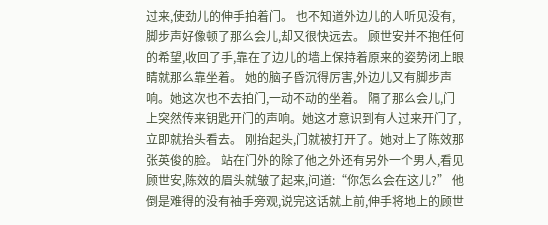过来,使劲儿的伸手拍着门。 也不知道外边儿的人听见没有,脚步声好像顿了那么会儿,却又很快远去。 顾世安并不抱任何的希望,收回了手,靠在了边儿的墙上保持着原来的姿势闭上眼睛就那么靠坐着。 她的脑子昏沉得厉害,外边儿又有脚步声响。她这次也不去拍门,一动不动的坐着。 隔了那么会儿,门上突然传来钥匙开门的声响。她这才意识到有人过来开门了,立即就抬头看去。 刚抬起头,门就被打开了。她对上了陈效那张英俊的脸。 站在门外的除了他之外还有另外一个男人,看见顾世安,陈效的眉头就皱了起来,问道:“你怎么会在这儿?” 他倒是难得的没有袖手旁观,说完这话就上前,伸手将地上的顾世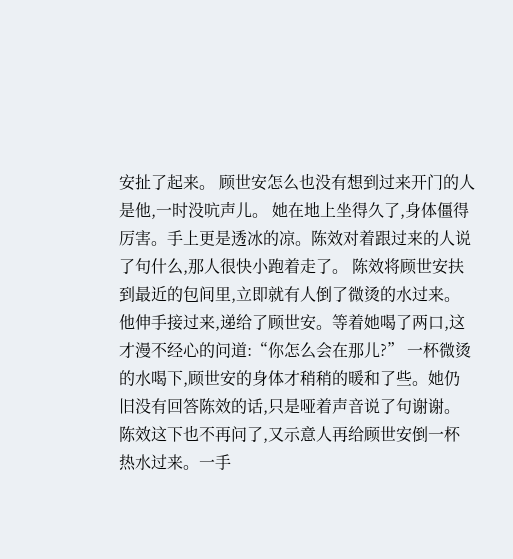安扯了起来。 顾世安怎么也没有想到过来开门的人是他,一时没吭声儿。 她在地上坐得久了,身体僵得厉害。手上更是透冰的凉。陈效对着跟过来的人说了句什么,那人很快小跑着走了。 陈效将顾世安扶到最近的包间里,立即就有人倒了微烫的水过来。 他伸手接过来,递给了顾世安。等着她喝了两口,这才漫不经心的问道:“你怎么会在那儿?” 一杯微烫的水喝下,顾世安的身体才稍稍的暖和了些。她仍旧没有回答陈效的话,只是哑着声音说了句谢谢。 陈效这下也不再问了,又示意人再给顾世安倒一杯热水过来。一手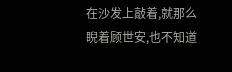在沙发上敲着,就那么睨着顾世安,也不知道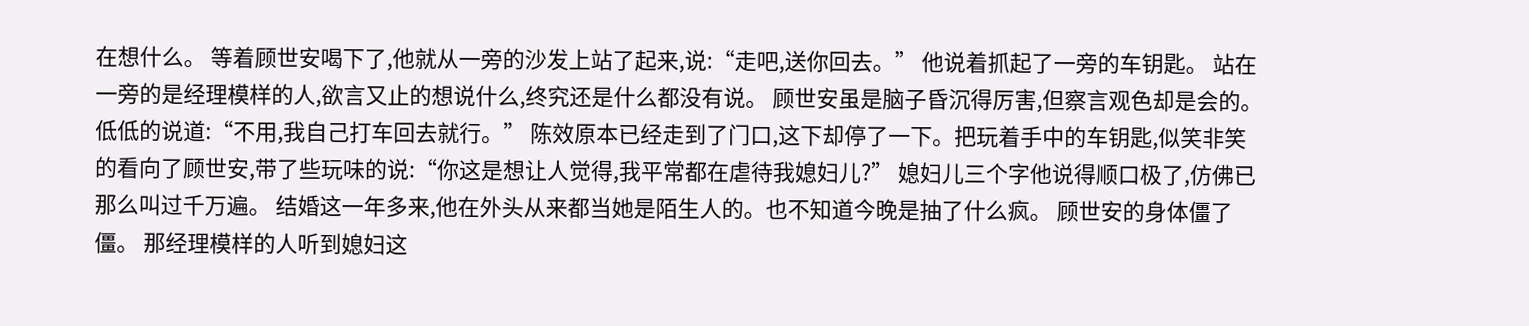在想什么。 等着顾世安喝下了,他就从一旁的沙发上站了起来,说:“走吧,送你回去。” 他说着抓起了一旁的车钥匙。 站在一旁的是经理模样的人,欲言又止的想说什么,终究还是什么都没有说。 顾世安虽是脑子昏沉得厉害,但察言观色却是会的。低低的说道:“不用,我自己打车回去就行。” 陈效原本已经走到了门口,这下却停了一下。把玩着手中的车钥匙,似笑非笑的看向了顾世安,带了些玩味的说:“你这是想让人觉得,我平常都在虐待我媳妇儿?” 媳妇儿三个字他说得顺口极了,仿佛已那么叫过千万遍。 结婚这一年多来,他在外头从来都当她是陌生人的。也不知道今晚是抽了什么疯。 顾世安的身体僵了僵。 那经理模样的人听到媳妇这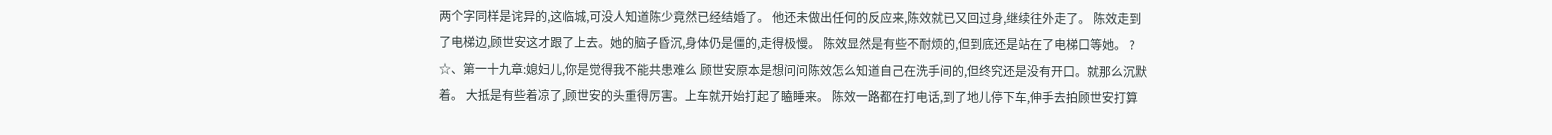两个字同样是诧异的,这临城,可没人知道陈少竟然已经结婚了。 他还未做出任何的反应来,陈效就已又回过身,继续往外走了。 陈效走到了电梯边,顾世安这才跟了上去。她的脑子昏沉,身体仍是僵的,走得极慢。 陈效显然是有些不耐烦的,但到底还是站在了电梯口等她。 ? ☆、第一十九章:媳妇儿,你是觉得我不能共患难么 顾世安原本是想问问陈效怎么知道自己在洗手间的,但终究还是没有开口。就那么沉默着。 大抵是有些着凉了,顾世安的头重得厉害。上车就开始打起了瞌睡来。 陈效一路都在打电话,到了地儿停下车,伸手去拍顾世安打算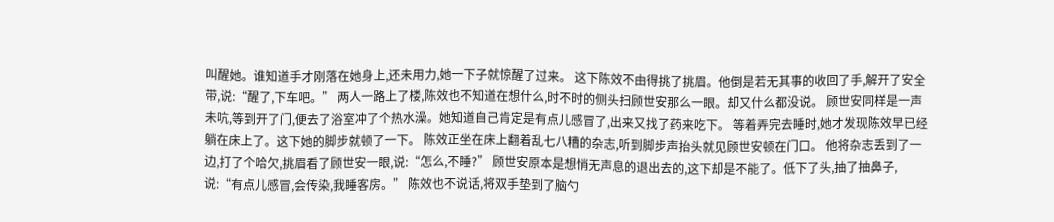叫醒她。谁知道手才刚落在她身上,还未用力,她一下子就惊醒了过来。 这下陈效不由得挑了挑眉。他倒是若无其事的收回了手,解开了安全带,说:“醒了,下车吧。” 两人一路上了楼,陈效也不知道在想什么,时不时的侧头扫顾世安那么一眼。却又什么都没说。 顾世安同样是一声未吭,等到开了门,便去了浴室冲了个热水澡。她知道自己肯定是有点儿感冒了,出来又找了药来吃下。 等着弄完去睡时,她才发现陈效早已经躺在床上了。这下她的脚步就顿了一下。 陈效正坐在床上翻着乱七八糟的杂志,听到脚步声抬头就见顾世安顿在门口。 他将杂志丢到了一边,打了个哈欠,挑眉看了顾世安一眼,说:“怎么,不睡?” 顾世安原本是想悄无声息的退出去的,这下却是不能了。低下了头,抽了抽鼻子,说:“有点儿感冒,会传染,我睡客房。” 陈效也不说话,将双手垫到了脑勺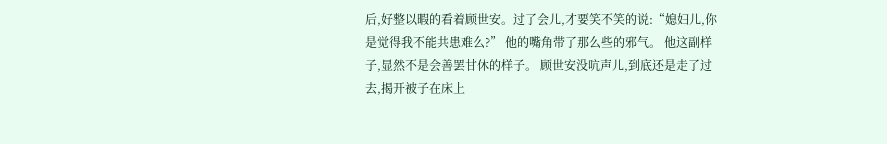后,好整以暇的看着顾世安。过了会儿,才要笑不笑的说:“媳妇儿,你是觉得我不能共患难么?” 他的嘴角带了那么些的邪气。 他这副样子,显然不是会善罢甘休的样子。 顾世安没吭声儿,到底还是走了过去,揭开被子在床上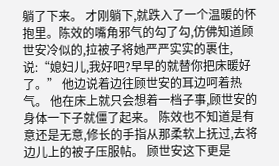躺了下来。 才刚躺下,就跌入了一个温暖的怀抱里。陈效的嘴角邪气的勾了勾,仿佛知道顾世安冷似的,拉被子将她严严实实的裹住,说:“媳妇儿,我好吧?早早的就替你把床暖好了。” 他边说着边往顾世安的耳边呵着热气。 他在床上就只会想着一档子事,顾世安的身体一下子就僵了起来。 陈效也不知道是有意还是无意,修长的手指从那柔软上抚过,去将边儿上的被子压服帖。 顾世安这下更是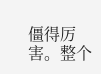僵得厉害。整个